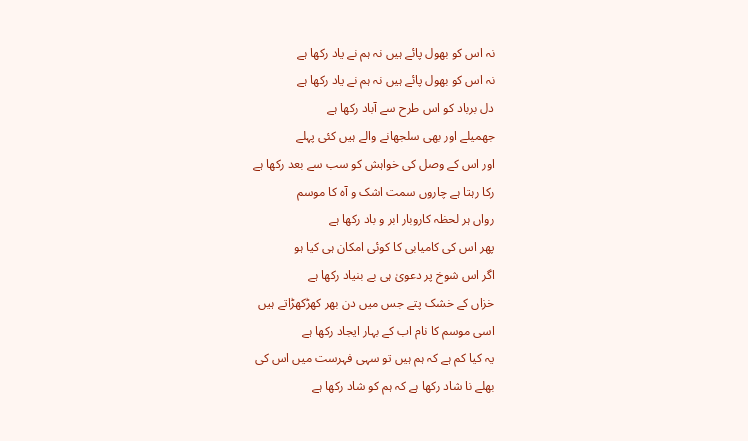نہ اس کو بھول پائے ہیں نہ ہم نے یاد رکھا ہے
نہ اس کو بھول پائے ہیں نہ ہم نے یاد رکھا ہے
دل برباد کو اس طرح سے آباد رکھا ہے
جھمیلے اور بھی سلجھانے والے ہیں کئی پہلے
اور اس کے وصل کی خواہش کو سب سے بعد رکھا ہے
رکا رہتا ہے چاروں سمت اشک و آہ کا موسم
رواں ہر لحظہ کاروبار ابر و باد رکھا ہے
پھر اس کی کامیابی کا کوئی امکان ہی کیا ہو
اگر اس شوخ پر دعویٰ ہی بے بنیاد رکھا ہے
خزاں کے خشک پتے جس میں دن بھر کھڑکھڑاتے ہیں
اسی موسم کا نام اب کے بہار ایجاد رکھا ہے
یہ کیا کم ہے کہ ہم ہیں تو سہی فہرست میں اس کی
بھلے نا شاد رکھا ہے کہ ہم کو شاد رکھا ہے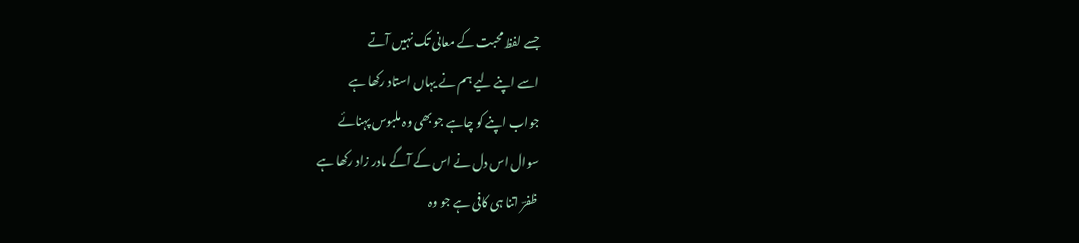جسے لفظ محبت کے معانی تک نہیں آتے
اسے اپنے لیے ہم نے یہاں استاد رکھا ہے
جواب اپنے کو چاہے جو بھی وہ ملبوس پہنائے
سوال اس دل نے اس کے آگے مادر زاد رکھا ہے
ظفرؔ اتنا ہی کافی ہے جو وہ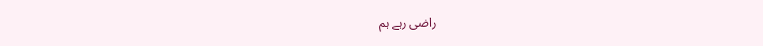راضی رہے ہم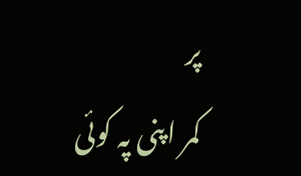پر
کمر اپنی پہ کوئی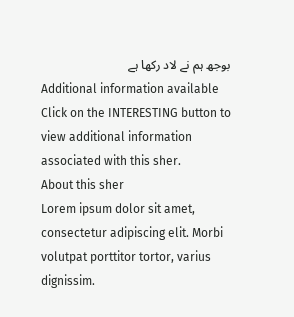بوجھ ہم نے لاد رکھا ہے
Additional information available
Click on the INTERESTING button to view additional information associated with this sher.
About this sher
Lorem ipsum dolor sit amet, consectetur adipiscing elit. Morbi volutpat porttitor tortor, varius dignissim.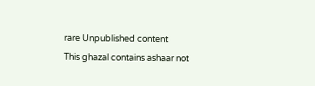rare Unpublished content
This ghazal contains ashaar not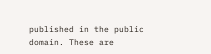published in the public domain. These are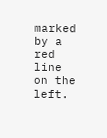marked by a red line on the left.